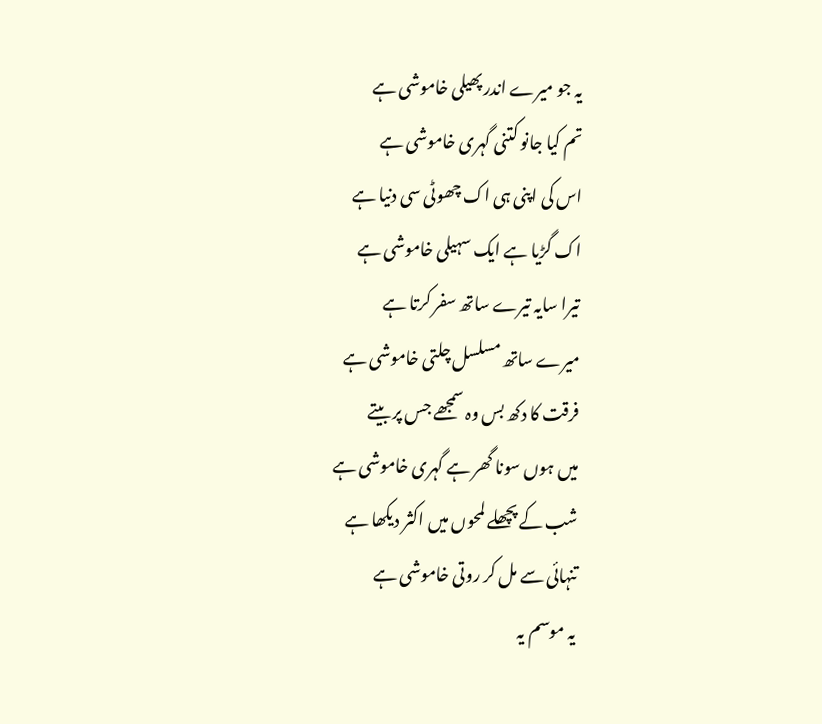یہ جو میرے اندر پھیلی خاموشی ہے
تم کیا جانو کتنی گہری خاموشی ہے
اس کی اپنی ہی اک چھوٹی سی دنیا ہے
اک گڑیا ہے ایک سہیلی خاموشی ہے
تیرا سایہ تیرے ساتھ سفر کرتا ہے
میرے ساتھ مسلسل چلتی خاموشی ہے
فرقت کا دکھ بس وہ سمجھے جس پر بیتے
میں ہوں سونا گھر ہے گہری خاموشی ہے
شب کے پچھلے لمحوں میں اکثر دیکھا ہے
تنہائی سے مل کر روتی خاموشی ہے
یہ موسم یہ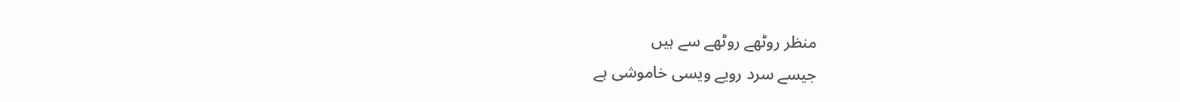منظر روٹھے روٹھے سے ہیں
جیسے سرد رویے ویسی خاموشی ہے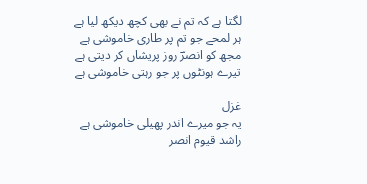لگتا ہے کہ تم نے بھی کچھ دیکھ لیا ہے
ہر لمحے جو تم پر طاری خاموشی ہے
مجھ کو انصرؔ روز پریشاں کر دیتی ہے
تیرے ہونٹوں پر جو رہتی خاموشی ہے

غزل
یہ جو میرے اندر پھیلی خاموشی ہے
راشد قیوم انصر